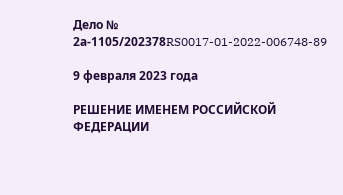Дело № 2а-1105/202378RS0017-01-2022-006748-89

9 февраля 2023 года

РЕШЕНИЕ ИМЕНЕМ РОССИЙСКОЙ ФЕДЕРАЦИИ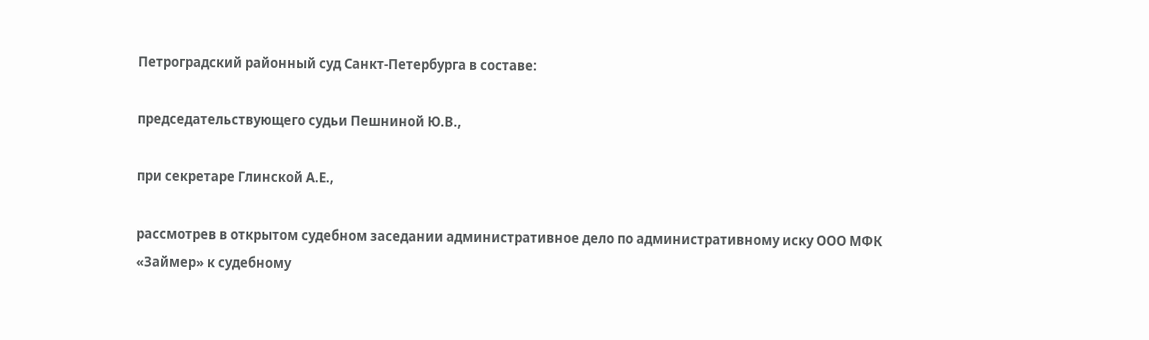Петроградский районный суд Санкт-Петербурга в составе:

председательствующего судьи Пешниной Ю.В.,

при секретаре Глинской А.Е.,

рассмотрев в открытом судебном заседании административное дело по административному иску ООО МФК «Займер» к судебному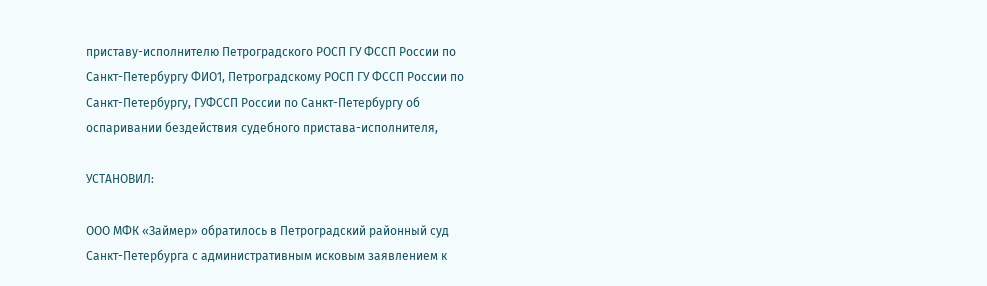приставу-исполнителю Петроградского РОСП ГУ ФССП России по Санкт-Петербургу ФИО1, Петроградскому РОСП ГУ ФССП России по Санкт-Петербургу, ГУФССП России по Санкт-Петербургу об оспаривании бездействия судебного пристава-исполнителя,

УСТАНОВИЛ:

ООО МФК «Займер» обратилось в Петроградский районный суд Санкт-Петербурга с административным исковым заявлением к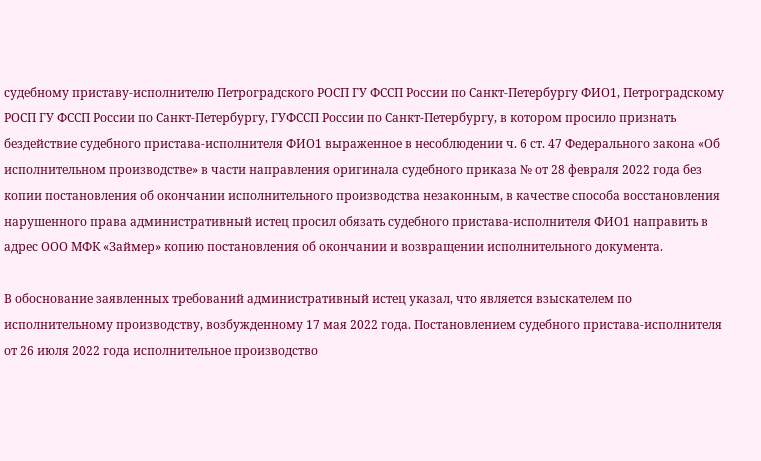судебному приставу-исполнителю Петроградского РОСП ГУ ФССП России по Санкт-Петербургу ФИО1, Петроградскому РОСП ГУ ФССП России по Санкт-Петербургу, ГУФССП России по Санкт-Петербургу, в котором просило признать бездействие судебного пристава-исполнителя ФИО1 выраженное в несоблюдении ч. 6 ст. 47 Федерального закона «Об исполнительном производстве» в части направления оригинала судебного приказа № от 28 февраля 2022 года без копии постановления об окончании исполнительного производства незаконным, в качестве способа восстановления нарушенного права административный истец просил обязать судебного пристава-исполнителя ФИО1 направить в адрес ООО МФК «Займер» копию постановления об окончании и возвращении исполнительного документа.

В обоснование заявленных требований административный истец указал, что является взыскателем по исполнительному производству, возбужденному 17 мая 2022 года. Постановлением судебного пристава-исполнителя от 26 июля 2022 года исполнительное производство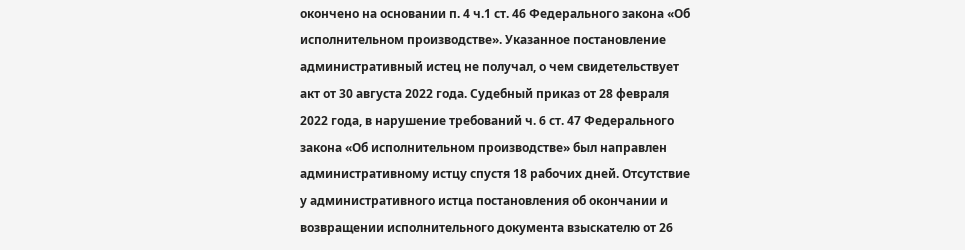окончено на основании п. 4 ч.1 ст. 46 Федерального закона «Об исполнительном производстве». Указанное постановление административный истец не получал, о чем свидетельствует акт от 30 августа 2022 года. Судебный приказ от 28 февраля 2022 года, в нарушение требований ч. 6 ст. 47 Федерального закона «Об исполнительном производстве» был направлен административному истцу спустя 18 рабочих дней. Отсутствие у административного истца постановления об окончании и возвращении исполнительного документа взыскателю от 26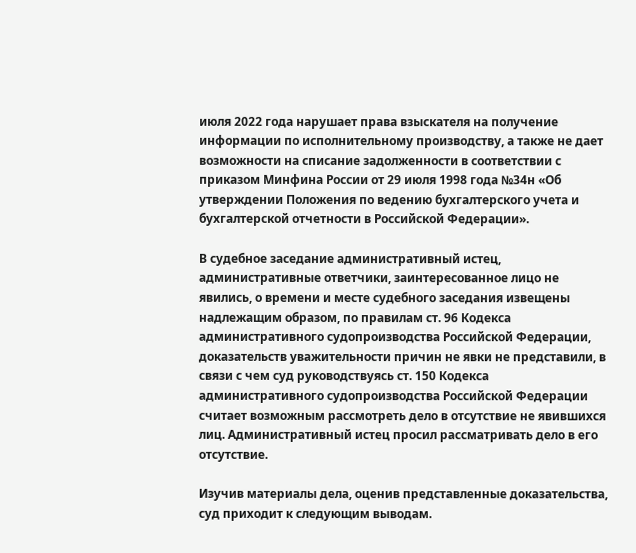июля 2022 года нарушает права взыскателя на получение информации по исполнительному производству, а также не дает возможности на списание задолженности в соответствии с приказом Минфина России от 29 июля 1998 года №34н «Об утверждении Положения по ведению бухгалтерского учета и бухгалтерской отчетности в Российской Федерации».

В судебное заседание административный истец, административные ответчики, заинтересованное лицо не явились, о времени и месте судебного заседания извещены надлежащим образом, по правилам ст. 96 Кодекса административного судопроизводства Российской Федерации, доказательств уважительности причин не явки не представили, в связи с чем суд руководствуясь ст. 150 Кодекса административного судопроизводства Российской Федерации считает возможным рассмотреть дело в отсутствие не явившихся лиц. Административный истец просил рассматривать дело в его отсутствие.

Изучив материалы дела, оценив представленные доказательства, суд приходит к следующим выводам.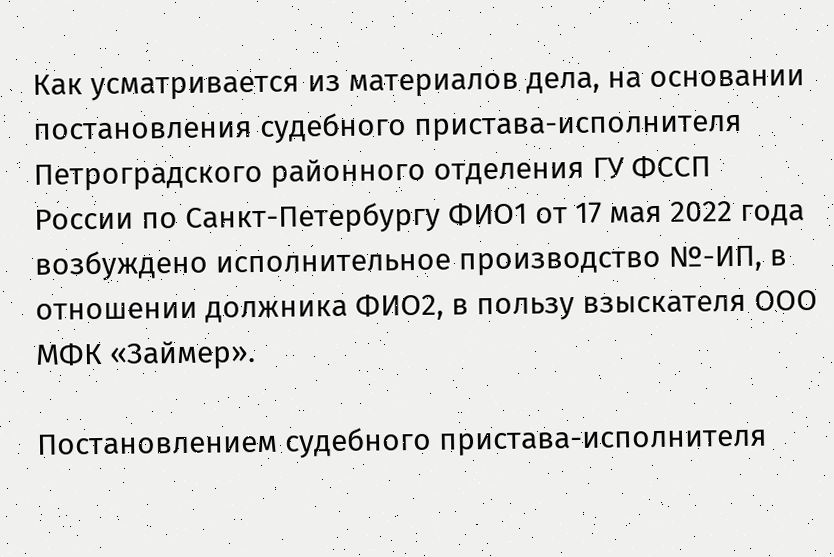Как усматривается из материалов дела, на основании постановления судебного пристава-исполнителя Петроградского районного отделения ГУ ФССП России по Санкт-Петербургу ФИО1 от 17 мая 2022 года возбуждено исполнительное производство №-ИП, в отношении должника ФИО2, в пользу взыскателя ООО МФК «Займер».

Постановлением судебного пристава-исполнителя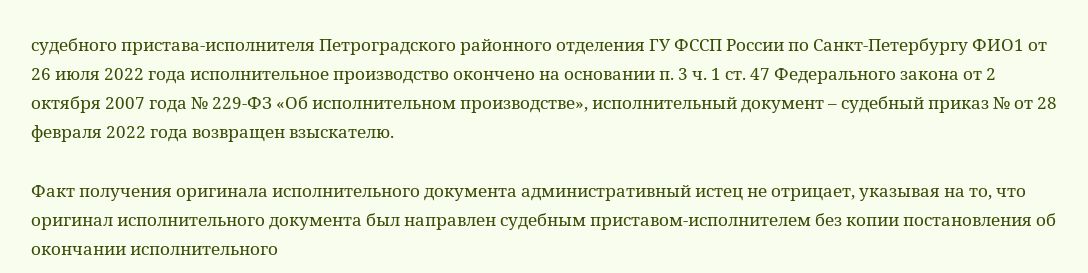судебного пристава-исполнителя Петроградского районного отделения ГУ ФССП России по Санкт-Петербургу ФИО1 от 26 июля 2022 года исполнительное производство окончено на основании п. 3 ч. 1 ст. 47 Федерального закона от 2 октября 2007 года № 229-ФЗ «Об исполнительном производстве», исполнительный документ – судебный приказ № от 28 февраля 2022 года возвращен взыскателю.

Факт получения оригинала исполнительного документа административный истец не отрицает, указывая на то, что оригинал исполнительного документа был направлен судебным приставом-исполнителем без копии постановления об окончании исполнительного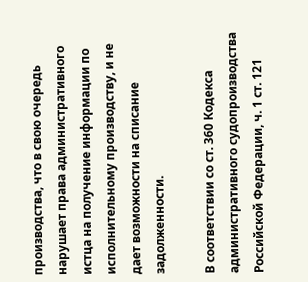производства, что в свою очередь нарушает права административного истца на получение информации по исполнительному производству, и не дает возможности на списание задолженности.

В соответствии со ст. 360 Кодекса административного судопроизводства Российской Федерации, ч. 1 ст. 121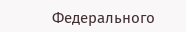Федерального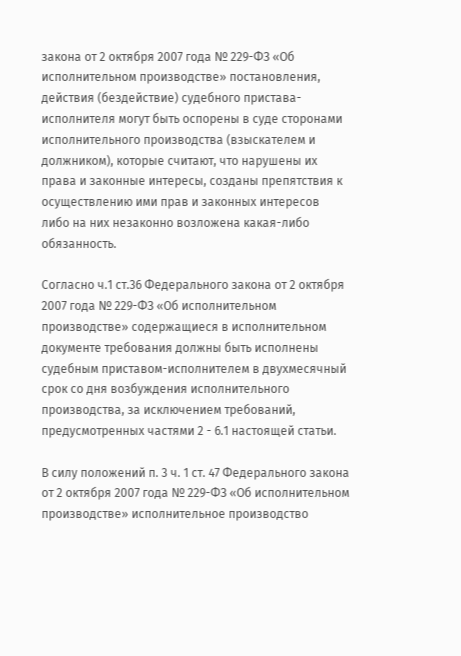закона от 2 октября 2007 года № 229-ФЗ «Об исполнительном производстве» постановления, действия (бездействие) судебного пристава-исполнителя могут быть оспорены в суде сторонами исполнительного производства (взыскателем и должником), которые считают, что нарушены их права и законные интересы, созданы препятствия к осуществлению ими прав и законных интересов либо на них незаконно возложена какая-либо обязанность.

Согласно ч.1 ст.36 Федерального закона от 2 октября 2007 года № 229-ФЗ «Об исполнительном производстве» содержащиеся в исполнительном документе требования должны быть исполнены судебным приставом-исполнителем в двухмесячный срок со дня возбуждения исполнительного производства, за исключением требований, предусмотренных частями 2 - 6.1 настоящей статьи.

В силу положений п. 3 ч. 1 ст. 47 Федерального закона от 2 октября 2007 года № 229-ФЗ «Об исполнительном производстве» исполнительное производство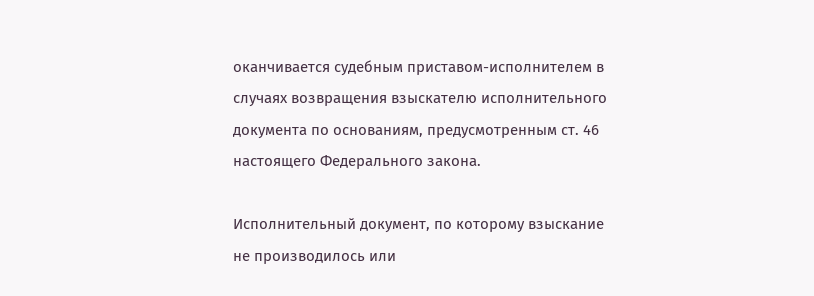оканчивается судебным приставом-исполнителем в случаях возвращения взыскателю исполнительного документа по основаниям, предусмотренным ст. 46 настоящего Федерального закона.

Исполнительный документ, по которому взыскание не производилось или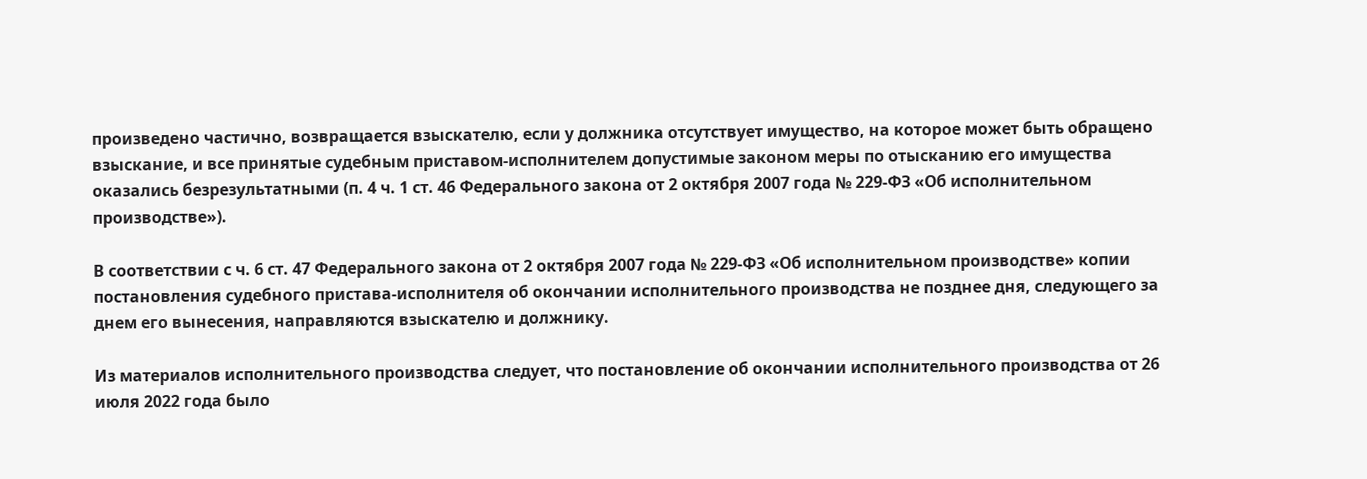произведено частично, возвращается взыскателю, если у должника отсутствует имущество, на которое может быть обращено взыскание, и все принятые судебным приставом-исполнителем допустимые законом меры по отысканию его имущества оказались безрезультатными (п. 4 ч. 1 ст. 46 Федерального закона от 2 октября 2007 года № 229-ФЗ «Об исполнительном производстве»).

В соответствии с ч. 6 ст. 47 Федерального закона от 2 октября 2007 года № 229-ФЗ «Об исполнительном производстве» копии постановления судебного пристава-исполнителя об окончании исполнительного производства не позднее дня, следующего за днем его вынесения, направляются взыскателю и должнику.

Из материалов исполнительного производства следует, что постановление об окончании исполнительного производства от 26 июля 2022 года было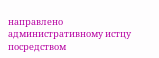направлено административному истцу посредством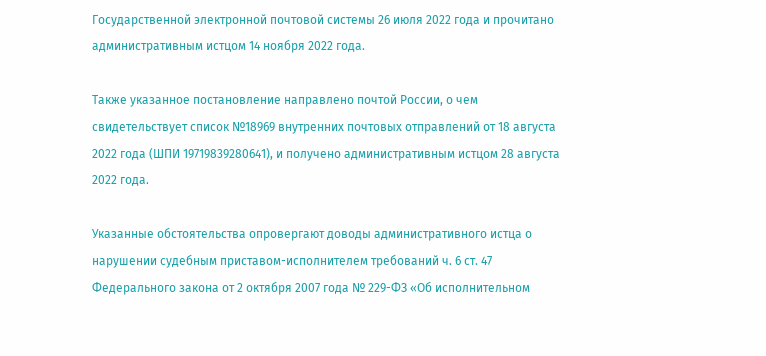Государственной электронной почтовой системы 26 июля 2022 года и прочитано административным истцом 14 ноября 2022 года.

Также указанное постановление направлено почтой России, о чем свидетельствует список №18969 внутренних почтовых отправлений от 18 августа 2022 года (ШПИ 19719839280641), и получено административным истцом 28 августа 2022 года.

Указанные обстоятельства опровергают доводы административного истца о нарушении судебным приставом-исполнителем требований ч. 6 ст. 47 Федерального закона от 2 октября 2007 года № 229-ФЗ «Об исполнительном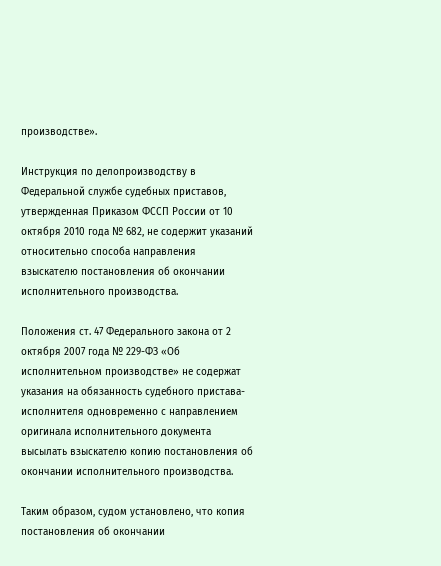производстве».

Инструкция по делопроизводству в Федеральной службе судебных приставов, утвержденная Приказом ФССП России от 10 октября 2010 года № 682, не содержит указаний относительно способа направления взыскателю постановления об окончании исполнительного производства.

Положения ст. 47 Федерального закона от 2 октября 2007 года № 229-ФЗ «Об исполнительном производстве» не содержат указания на обязанность судебного пристава-исполнителя одновременно с направлением оригинала исполнительного документа высылать взыскателю копию постановления об окончании исполнительного производства.

Таким образом, судом установлено, что копия постановления об окончании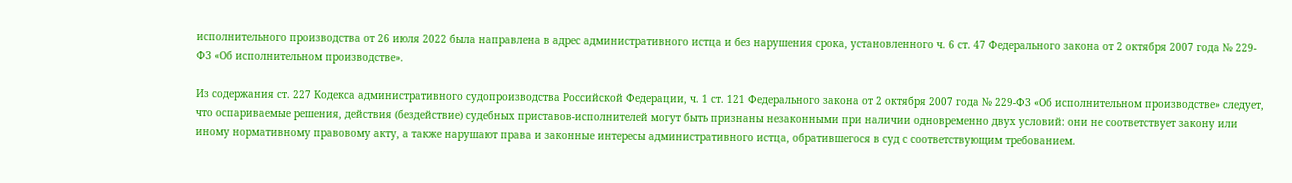исполнительного производства от 26 июля 2022 была направлена в адрес административного истца и без нарушения срока, установленного ч. 6 ст. 47 Федерального закона от 2 октября 2007 года № 229-ФЗ «Об исполнительном производстве».

Из содержания ст. 227 Кодекса административного судопроизводства Российской Федерации, ч. 1 ст. 121 Федерального закона от 2 октября 2007 года № 229-ФЗ «Об исполнительном производстве» следует, что оспариваемые решения, действия (бездействие) судебных приставов-исполнителей могут быть признаны незаконными при наличии одновременно двух условий: они не соответствует закону или иному нормативному правовому акту, а также нарушают права и законные интересы административного истца, обратившегося в суд с соответствующим требованием.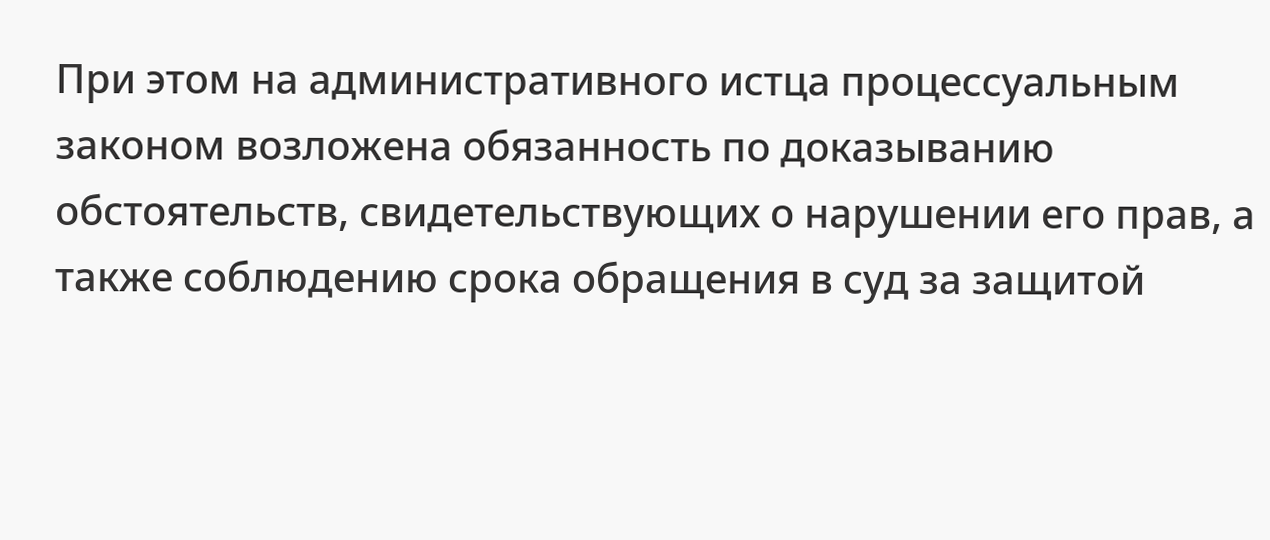При этом на административного истца процессуальным законом возложена обязанность по доказыванию обстоятельств, свидетельствующих о нарушении его прав, а также соблюдению срока обращения в суд за защитой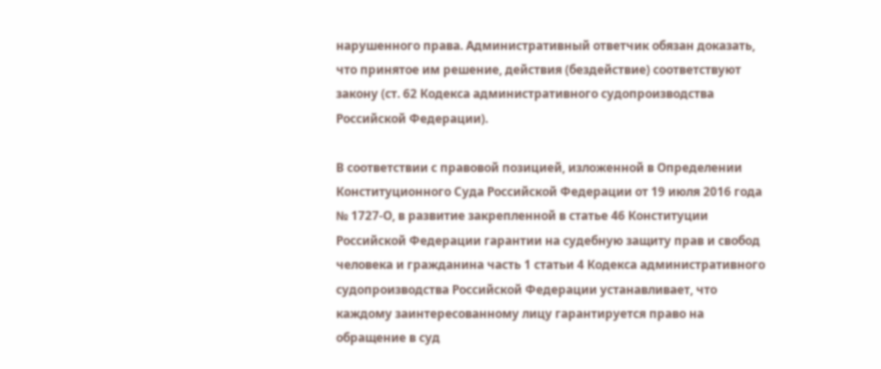нарушенного права. Административный ответчик обязан доказать, что принятое им решение, действия (бездействие) соответствуют закону (ст. 62 Кодекса административного судопроизводства Российской Федерации).

В соответствии с правовой позицией, изложенной в Определении Конституционного Суда Российской Федерации от 19 июля 2016 года № 1727-О, в развитие закрепленной в статье 46 Конституции Российской Федерации гарантии на судебную защиту прав и свобод человека и гражданина часть 1 статьи 4 Кодекса административного судопроизводства Российской Федерации устанавливает, что каждому заинтересованному лицу гарантируется право на обращение в суд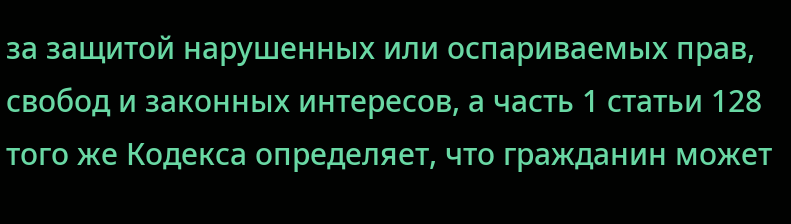за защитой нарушенных или оспариваемых прав, свобод и законных интересов, а часть 1 статьи 128 того же Кодекса определяет, что гражданин может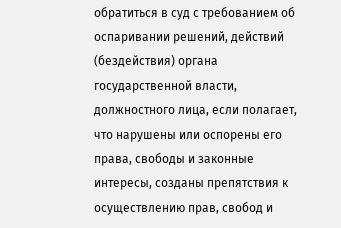обратиться в суд с требованием об оспаривании решений, действий (бездействия) органа государственной власти, должностного лица, если полагает, что нарушены или оспорены его права, свободы и законные интересы, созданы препятствия к осуществлению прав, свобод и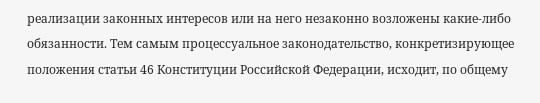реализации законных интересов или на него незаконно возложены какие-либо обязанности. Тем самым процессуальное законодательство, конкретизирующее положения статьи 46 Конституции Российской Федерации, исходит, по общему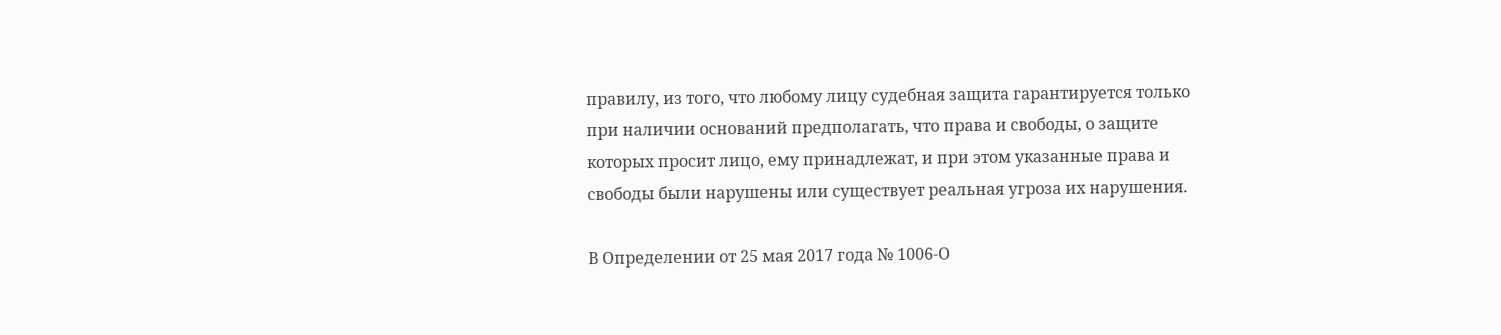правилу, из того, что любому лицу судебная защита гарантируется только при наличии оснований предполагать, что права и свободы, о защите которых просит лицо, ему принадлежат, и при этом указанные права и свободы были нарушены или существует реальная угроза их нарушения.

В Определении от 25 мая 2017 года № 1006-О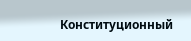Конституционный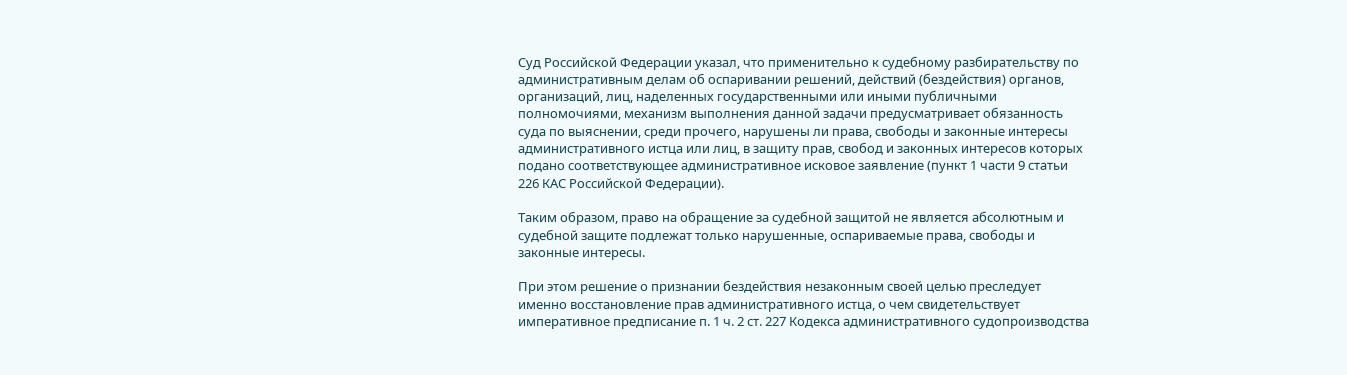Суд Российской Федерации указал, что применительно к судебному разбирательству по административным делам об оспаривании решений, действий (бездействия) органов, организаций, лиц, наделенных государственными или иными публичными полномочиями, механизм выполнения данной задачи предусматривает обязанность суда по выяснении, среди прочего, нарушены ли права, свободы и законные интересы административного истца или лиц, в защиту прав, свобод и законных интересов которых подано соответствующее административное исковое заявление (пункт 1 части 9 статьи 226 КАС Российской Федерации).

Таким образом, право на обращение за судебной защитой не является абсолютным и судебной защите подлежат только нарушенные, оспариваемые права, свободы и законные интересы.

При этом решение о признании бездействия незаконным своей целью преследует именно восстановление прав административного истца, о чем свидетельствует императивное предписание п. 1 ч. 2 ст. 227 Кодекса административного судопроизводства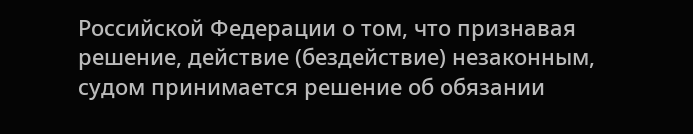Российской Федерации о том, что признавая решение, действие (бездействие) незаконным, судом принимается решение об обязании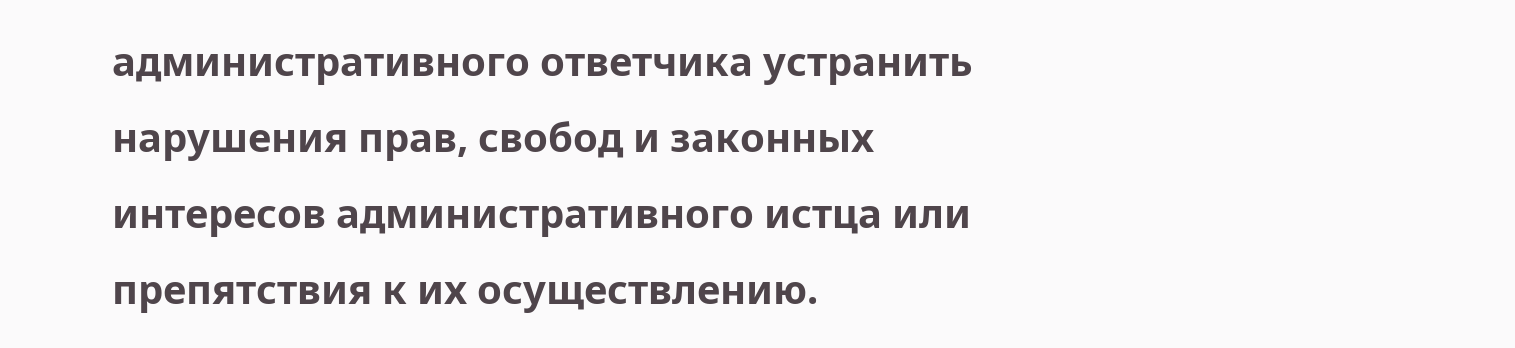административного ответчика устранить нарушения прав, свобод и законных интересов административного истца или препятствия к их осуществлению.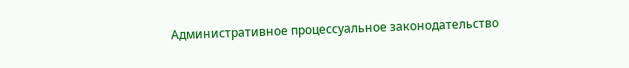Административное процессуальное законодательство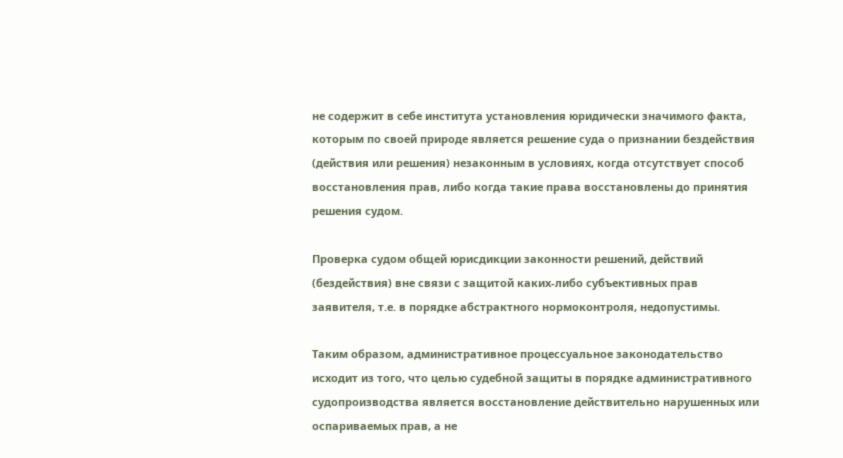не содержит в себе института установления юридически значимого факта, которым по своей природе является решение суда о признании бездействия (действия или решения) незаконным в условиях, когда отсутствует способ восстановления прав, либо когда такие права восстановлены до принятия решения судом.

Проверка судом общей юрисдикции законности решений, действий (бездействия) вне связи с защитой каких-либо субъективных прав заявителя, т.е. в порядке абстрактного нормоконтроля, недопустимы.

Таким образом, административное процессуальное законодательство исходит из того, что целью судебной защиты в порядке административного судопроизводства является восстановление действительно нарушенных или оспариваемых прав, а не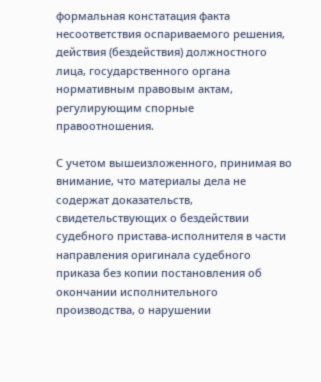формальная констатация факта несоответствия оспариваемого решения, действия (бездействия) должностного лица, государственного органа нормативным правовым актам, регулирующим спорные правоотношения.

С учетом вышеизложенного, принимая во внимание, что материалы дела не содержат доказательств, свидетельствующих о бездействии судебного пристава-исполнителя в части направления оригинала судебного приказа без копии постановления об окончании исполнительного производства, о нарушении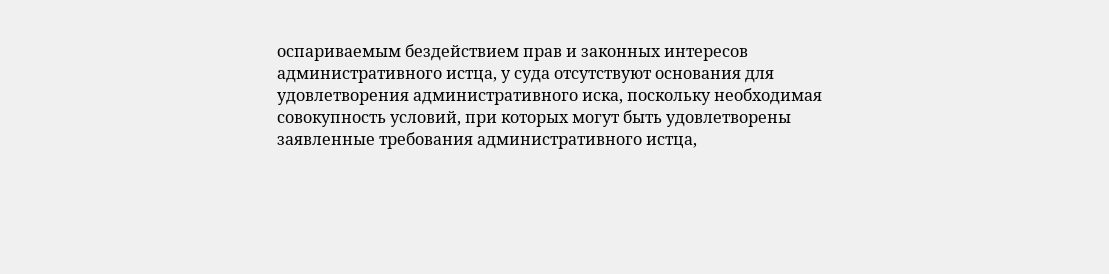оспариваемым бездействием прав и законных интересов административного истца, у суда отсутствуют основания для удовлетворения административного иска, поскольку необходимая совокупность условий, при которых могут быть удовлетворены заявленные требования административного истца,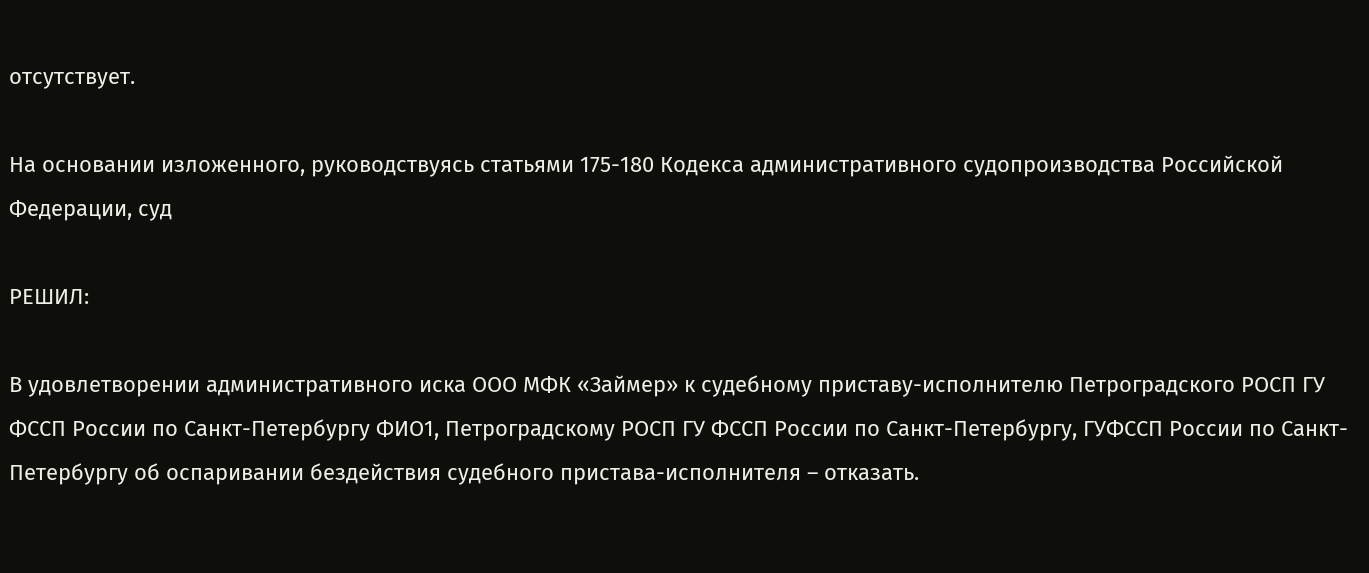отсутствует.

На основании изложенного, руководствуясь статьями 175-180 Кодекса административного судопроизводства Российской Федерации, суд

РЕШИЛ:

В удовлетворении административного иска ООО МФК «Займер» к судебному приставу-исполнителю Петроградского РОСП ГУ ФССП России по Санкт-Петербургу ФИО1, Петроградскому РОСП ГУ ФССП России по Санкт-Петербургу, ГУФССП России по Санкт-Петербургу об оспаривании бездействия судебного пристава-исполнителя – отказать.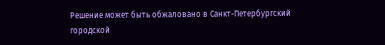Решение может быть обжаловано в Санкт-Петербургский городской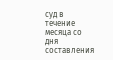суд в течение месяца со дня составления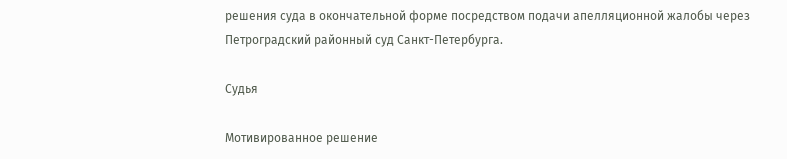решения суда в окончательной форме посредством подачи апелляционной жалобы через Петроградский районный суд Санкт-Петербурга.

Судья

Мотивированное решение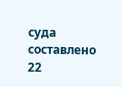суда составлено 22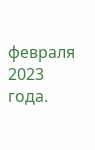февраля 2023 года.